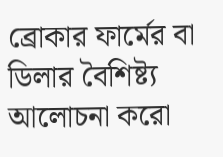ব্রোকার ফার্মের বা ডিলার বৈশিষ্ট্য আলোচনা করো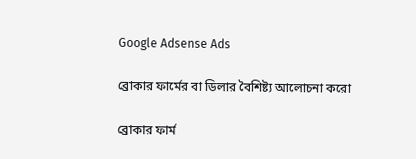Google Adsense Ads

ব্রোকার ফার্মের বা ডিলার বৈশিষ্ট্য আলোচনা করো

ব্রোকার ফার্ম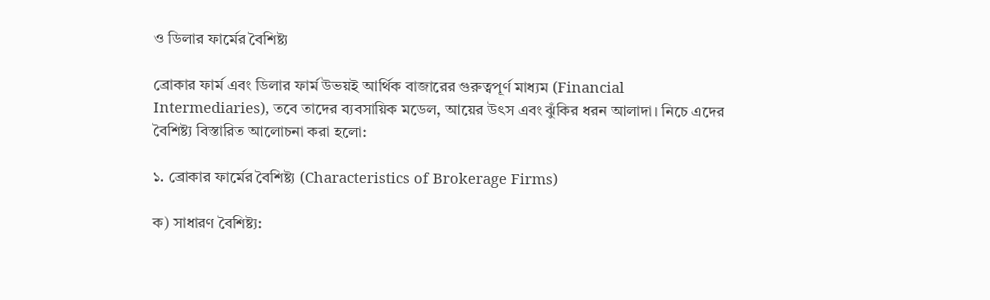ও ডিলার ফার্মের বৈশিষ্ট্য

ব্রোকার ফার্ম এবং ডিলার ফার্ম উভয়ই আর্থিক বাজারের গুরুত্বপূর্ণ মাধ্যম (Financial Intermediaries), তবে তাদের ব্যবসায়িক মডেল, আয়ের উৎস এবং ঝুঁকির ধরন আলাদা। নিচে এদের বৈশিষ্ট্য বিস্তারিত আলোচনা করা হলো:

১. ব্রোকার ফার্মের বৈশিষ্ট্য (Characteristics of Brokerage Firms)

ক) সাধারণ বৈশিষ্ট্য: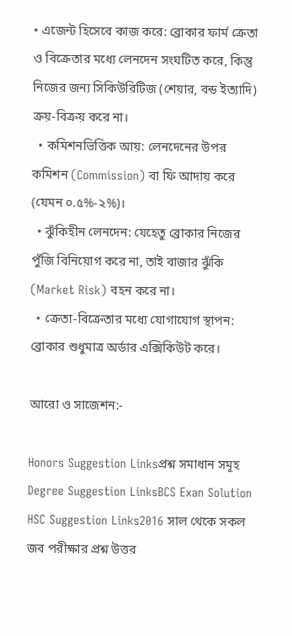• এজেন্ট হিসেবে কাজ করে: ব্রোকার ফার্ম ক্রেতা ও বিক্রেতার মধ্যে লেনদেন সংঘটিত করে, কিন্তু নিজের জন্য সিকিউরিটিজ (শেয়ার, বন্ড ইত্যাদি) ক্রয়-বিক্রয় করে না।
  • কমিশনভিত্তিক আয়: লেনদেনের উপর কমিশন (Commission) বা ফি আদায় করে (যেমন ০.৫%-২%)।
  • ঝুঁকিহীন লেনদেন: যেহেতু ব্রোকার নিজের পুঁজি বিনিয়োগ করে না, তাই বাজার ঝুঁকি (Market Risk) বহন করে না।
  • ক্রেতা-বিক্রেতার মধ্যে যোগাযোগ স্থাপন: ব্রোকার শুধুমাত্র অর্ডার এক্সিকিউট করে।

আরো ও সাজেশন:-

Honors Suggestion Linksপ্রশ্ন সমাধান সমূহ
Degree Suggestion LinksBCS Exan Solution
HSC Suggestion Links2016 সাল থেকে সকল জব পরীক্ষার প্রশ্ন উত্তর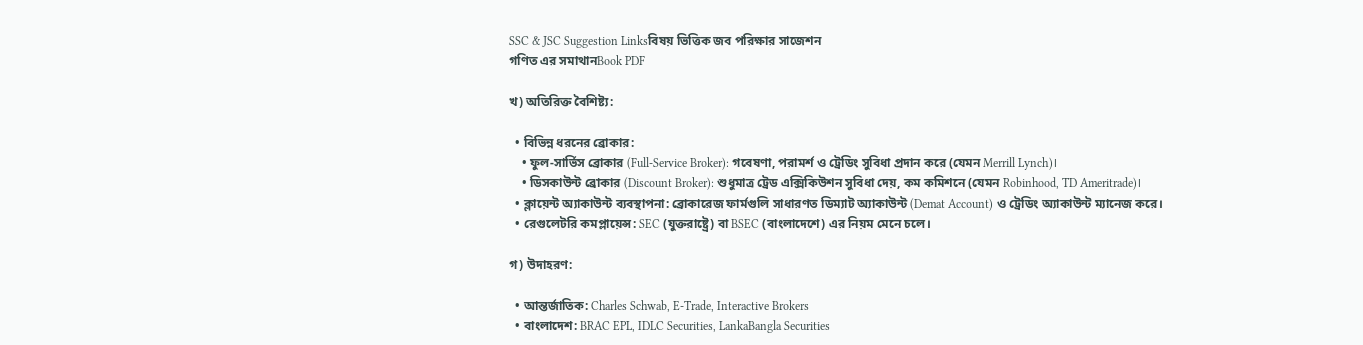SSC & JSC Suggestion Linksবিষয় ভিত্তিক জব পরিক্ষার সাজেশন
গণিত এর সমাথানBook PDF

খ) অতিরিক্ত বৈশিষ্ট্য:

  • বিভিন্ন ধরনের ব্রোকার:
    • ফুল-সার্ভিস ব্রোকার (Full-Service Broker): গবেষণা, পরামর্শ ও ট্রেডিং সুবিধা প্রদান করে (যেমন Merrill Lynch)।
    • ডিসকাউন্ট ব্রোকার (Discount Broker): শুধুমাত্র ট্রেড এক্সিকিউশন সুবিধা দেয়, কম কমিশনে (যেমন Robinhood, TD Ameritrade)।
  • ক্লায়েন্ট অ্যাকাউন্ট ব্যবস্থাপনা: ব্রোকারেজ ফার্মগুলি সাধারণত ডিম্যাট অ্যাকাউন্ট (Demat Account) ও ট্রেডিং অ্যাকাউন্ট ম্যানেজ করে।
  • রেগুলেটরি কমপ্লায়েন্স: SEC (যুক্তরাষ্ট্রে) বা BSEC (বাংলাদেশে) এর নিয়ম মেনে চলে।

গ) উদাহরণ:

  • আন্তর্জাতিক: Charles Schwab, E-Trade, Interactive Brokers
  • বাংলাদেশ: BRAC EPL, IDLC Securities, LankaBangla Securities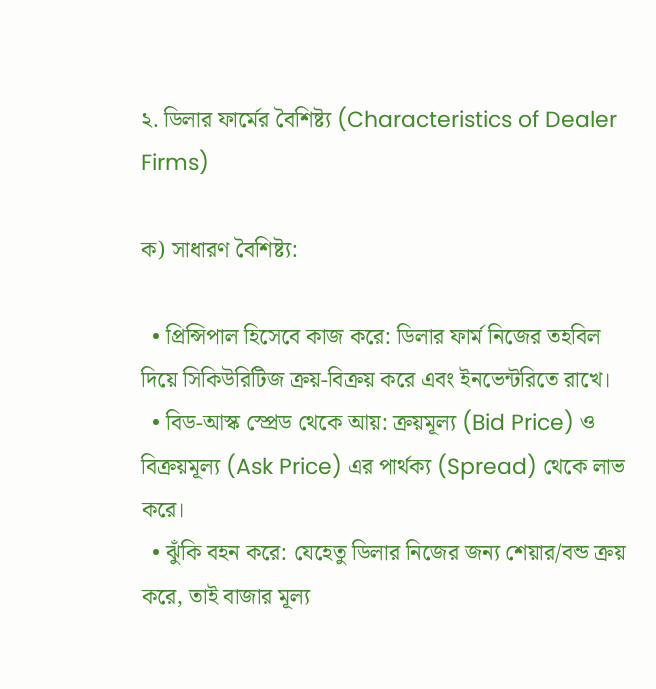২. ডিলার ফার্মের বৈশিষ্ট্য (Characteristics of Dealer Firms)

ক) সাধারণ বৈশিষ্ট্য:

  • প্রিন্সিপাল হিসেবে কাজ করে: ডিলার ফার্ম নিজের তহবিল দিয়ে সিকিউরিটিজ ক্রয়-বিক্রয় করে এবং ইনভেন্টরিতে রাখে।
  • বিড-আস্ক স্প্রেড থেকে আয়: ক্রয়মূল্য (Bid Price) ও বিক্রয়মূল্য (Ask Price) এর পার্থক্য (Spread) থেকে লাভ করে।
  • ঝুঁকি বহন করে: যেহেতু ডিলার নিজের জন্য শেয়ার/বন্ড ক্রয় করে, তাই বাজার মূল্য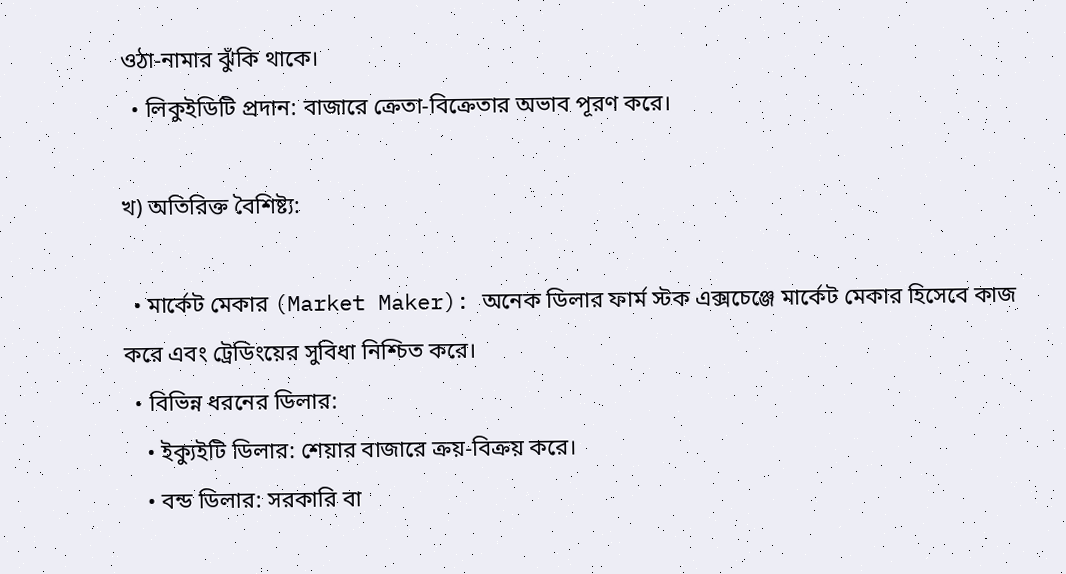ওঠা-নামার ঝুঁকি থাকে।
  • লিকুইডিটি প্রদান: বাজারে ক্রেতা-বিক্রেতার অভাব পূরণ করে।

খ) অতিরিক্ত বৈশিষ্ট্য:

  • মার্কেট মেকার (Market Maker): অনেক ডিলার ফার্ম স্টক এক্সচেঞ্জে মার্কেট মেকার হিসেবে কাজ করে এবং ট্রেডিংয়ের সুবিধা নিশ্চিত করে।
  • বিভিন্ন ধরনের ডিলার:
    • ইক্যুইটি ডিলার: শেয়ার বাজারে ক্রয়-বিক্রয় করে।
    • বন্ড ডিলার: সরকারি বা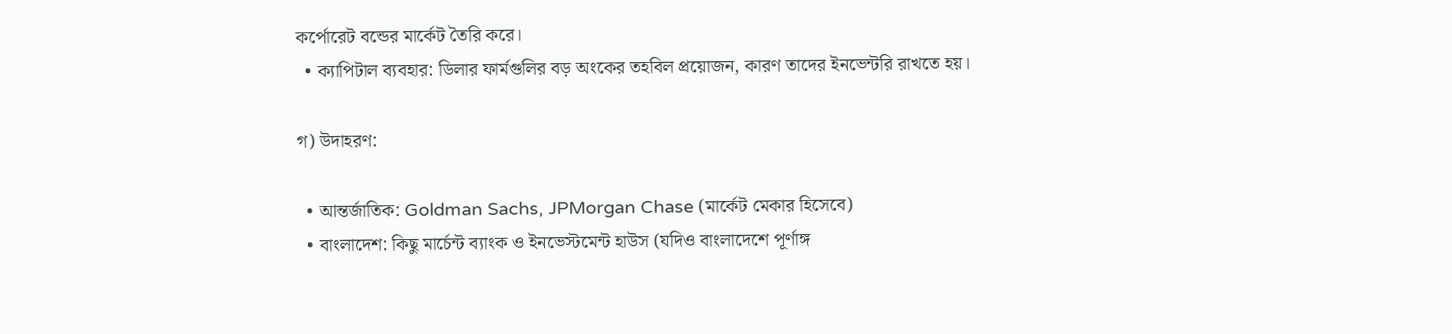কর্পোরেট বন্ডের মার্কেট তৈরি করে।
  • ক্যাপিটাল ব্যবহার: ডিলার ফার্মগুলির বড় অংকের তহবিল প্রয়োজন, কারণ তাদের ইনভেন্টরি রাখতে হয়।

গ) উদাহরণ:

  • আন্তর্জাতিক: Goldman Sachs, JPMorgan Chase (মার্কেট মেকার হিসেবে)
  • বাংলাদেশ: কিছু মার্চেন্ট ব্যাংক ও ইনভেস্টমেন্ট হাউস (যদিও বাংলাদেশে পূর্ণাঙ্গ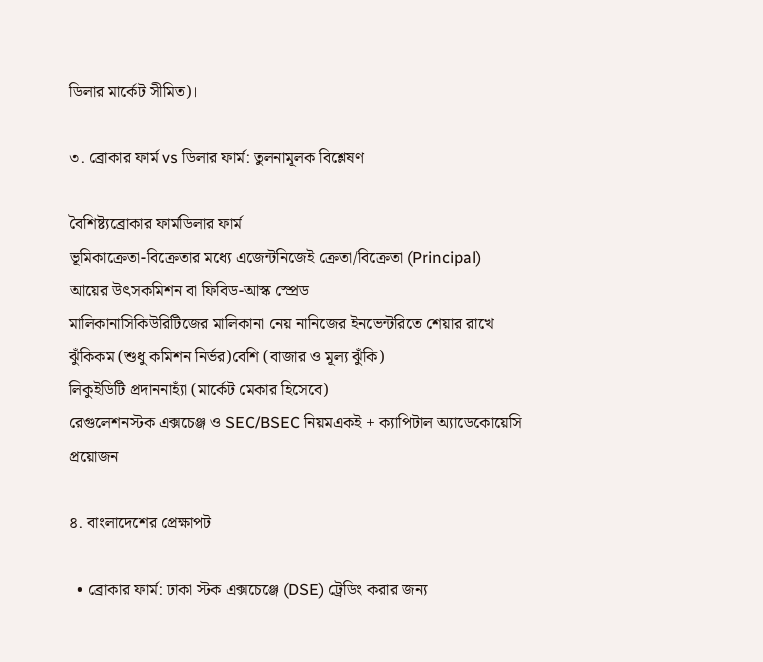ডিলার মার্কেট সীমিত)।

৩. ব্রোকার ফার্ম vs ডিলার ফার্ম: তুলনামূলক বিশ্লেষণ

বৈশিষ্ট্যব্রোকার ফার্মডিলার ফার্ম
ভূমিকাক্রেতা-বিক্রেতার মধ্যে এজেন্টনিজেই ক্রেতা/বিক্রেতা (Principal)
আয়ের উৎসকমিশন বা ফিবিড-আস্ক স্প্রেড
মালিকানাসিকিউরিটিজের মালিকানা নেয় নানিজের ইনভেন্টরিতে শেয়ার রাখে
ঝুঁকিকম (শুধু কমিশন নির্ভর)বেশি (বাজার ও মূল্য ঝুঁকি)
লিকুইডিটি প্রদাননাহ্যাঁ (মার্কেট মেকার হিসেবে)
রেগুলেশনস্টক এক্সচেঞ্জ ও SEC/BSEC নিয়মএকই + ক্যাপিটাল অ্যাডেকোয়েসি প্রয়োজন

৪. বাংলাদেশের প্রেক্ষাপট

  • ব্রোকার ফার্ম: ঢাকা স্টক এক্সচেঞ্জে (DSE) ট্রেডিং করার জন্য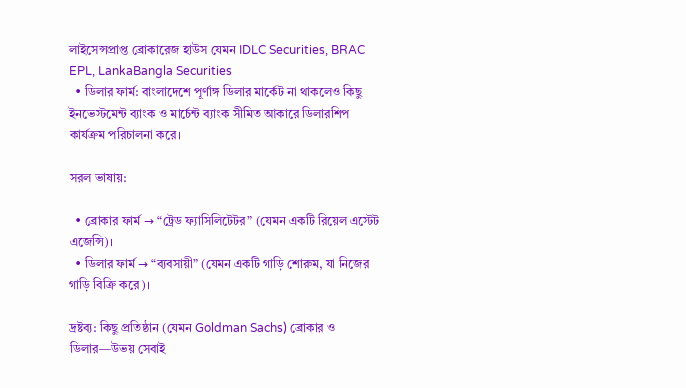লাইসেন্সপ্রাপ্ত ব্রোকারেজ হাউস যেমন IDLC Securities, BRAC EPL, LankaBangla Securities
  • ডিলার ফার্ম: বাংলাদেশে পূর্ণাঙ্গ ডিলার মার্কেট না থাকলেও কিছু ইনভেস্টমেন্ট ব্যাংক ও মার্চেন্ট ব্যাংক সীমিত আকারে ডিলারশিপ কার্যক্রম পরিচালনা করে।

সরল ভাষায়:

  • ব্রোকার ফার্ম → “ট্রেড ফ্যাসিলিটেটর” (যেমন একটি রিয়েল এস্টেট এজেন্সি)।
  • ডিলার ফার্ম → “ব্যবসায়ী” (যেমন একটি গাড়ি শোরুম, যা নিজের গাড়ি বিক্রি করে)।

দ্রষ্টব্য: কিছু প্রতিষ্ঠান (যেমন Goldman Sachs) ব্রোকার ও ডিলার—উভয় সেবাই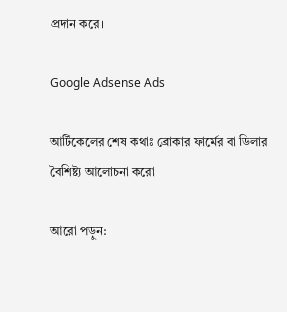প্রদান করে।

Google Adsense Ads

আর্টিকেলের শেষ কথাঃ ব্রোকার ফার্মের বা ডিলার বৈশিষ্ট্য আলোচনা করো

আরো পড়ুন: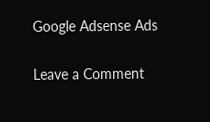Google Adsense Ads

Leave a Comment